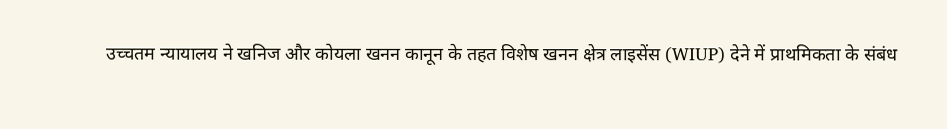उच्चतम न्यायालय ने खनिज और कोयला खनन कानून के तहत विशेष खनन क्षेत्र लाइसेंस (WIUP) देने में प्राथमिकता के संबंध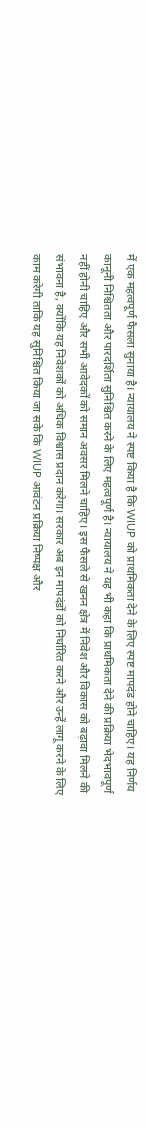में एक महत्वपूर्ण फैसला सुनाया है। न्यायालय ने स्पष्ट किया है कि WIUP को प्राथमिकता देने के लिए स्पष्ट मापदंड होने चाहिए। यह निर्णय कानूनी निश्चितता और पारदर्शिता सुनिश्चित करने के लिए महत्वपूर्ण है। न्यायालय ने यह भी कहा कि प्राथमिकता देने की प्रक्रिया भेदभावपूर्ण नहीं होनी चाहिए और सभी आवेदकों को समान अवसर मिलने चाहिए। इस फैसले से खनन क्षेत्र में निवेश और विकास को बढ़ावा मिलने की संभावना है, क्योंकि यह निवेशकों को अधिक विश्वास प्रदान करेगा। सरकार अब इन मापदंडों को निर्धारित करने और उन्हें लागू करने के लिए काम करेगी ताकि यह सुनिश्चित किया जा सके कि WIUP आवंटन प्रक्रिया निष्पक्ष और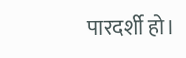पारदर्शी हो।